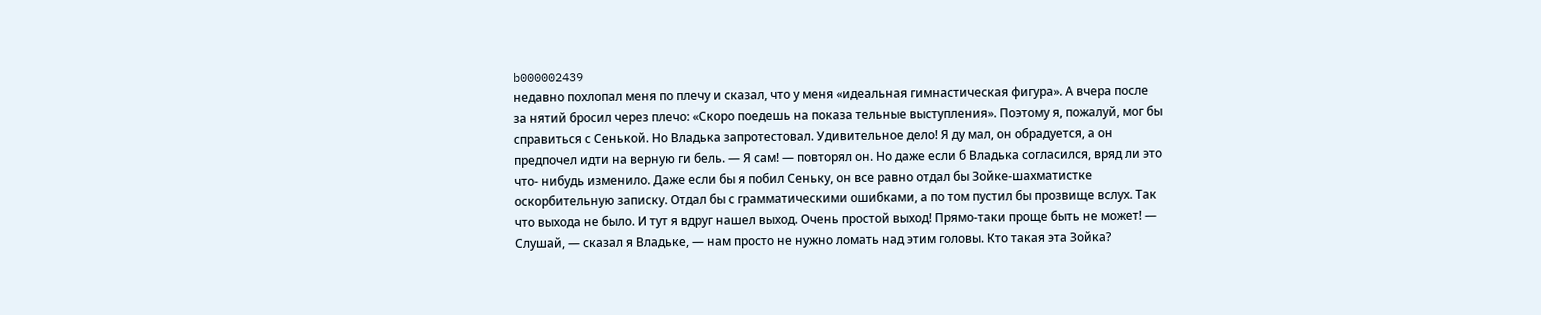b000002439
недавно похлопал меня по плечу и сказал, что у меня «идеальная гимнастическая фигура». А вчера после за нятий бросил через плечо: «Скоро поедешь на показа тельные выступления». Поэтому я, пожалуй, мог бы справиться с Сенькой. Но Владька запротестовал. Удивительное дело! Я ду мал, он обрадуется, а он предпочел идти на верную ги бель. — Я сам! — повторял он. Но даже если б Владька согласился, вряд ли это что- нибудь изменило. Даже если бы я побил Сеньку, он все равно отдал бы Зойке-шахматистке оскорбительную записку. Отдал бы с грамматическими ошибками, а по том пустил бы прозвище вслух. Так что выхода не было. И тут я вдруг нашел выход. Очень простой выход! Прямо-таки проще быть не может! — Слушай, — сказал я Владьке, — нам просто не нужно ломать над этим головы. Кто такая эта Зойка?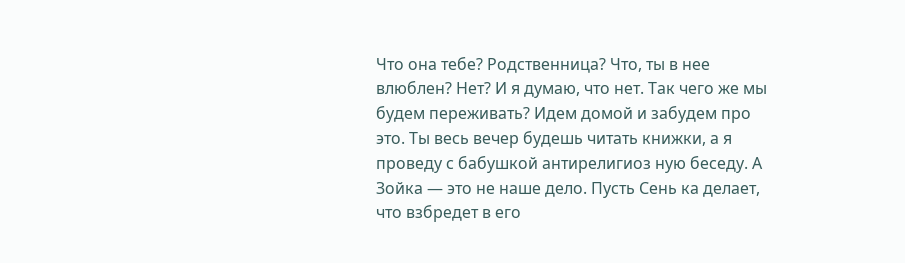Что она тебе? Родственница? Что, ты в нее влюблен? Нет? И я думаю, что нет. Так чего же мы будем переживать? Идем домой и забудем про это. Ты весь вечер будешь читать книжки, а я проведу с бабушкой антирелигиоз ную беседу. А Зойка — это не наше дело. Пусть Сень ка делает, что взбредет в его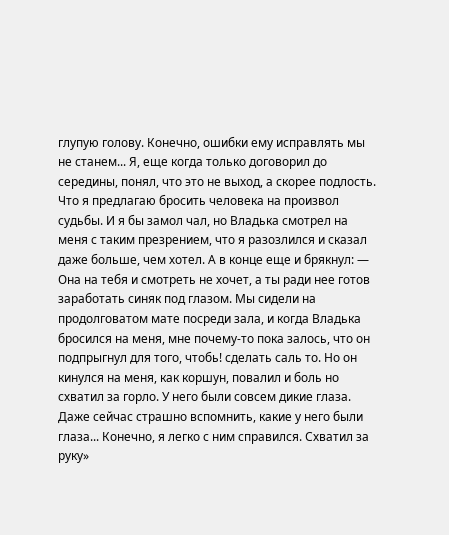глупую голову. Конечно, ошибки ему исправлять мы не станем... Я, еще когда только договорил до середины, понял, что это не выход, а скорее подлость. Что я предлагаю бросить человека на произвол судьбы. И я бы замол чал, но Владька смотрел на меня с таким презрением, что я разозлился и сказал даже больше, чем хотел. А в конце еще и брякнул: — Она на тебя и смотреть не хочет, а ты ради нее готов заработать синяк под глазом. Мы сидели на продолговатом мате посреди зала, и когда Владька бросился на меня, мне почему-то пока залось, что он подпрыгнул для того, чтобь! сделать саль то. Но он кинулся на меня, как коршун, повалил и боль но схватил за горло. У него были совсем дикие глаза. Даже сейчас страшно вспомнить, какие у него были глаза... Конечно, я легко с ним справился. Схватил за руку»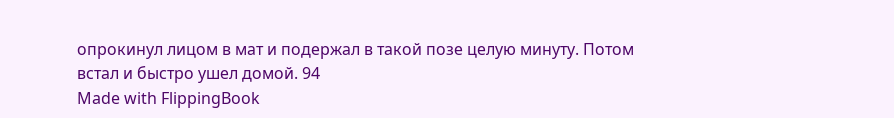опрокинул лицом в мат и подержал в такой позе целую минуту. Потом встал и быстро ушел домой. 94
Made with FlippingBook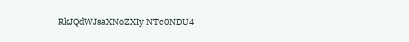RkJQdWJsaXNoZXIy NTc0NDU4